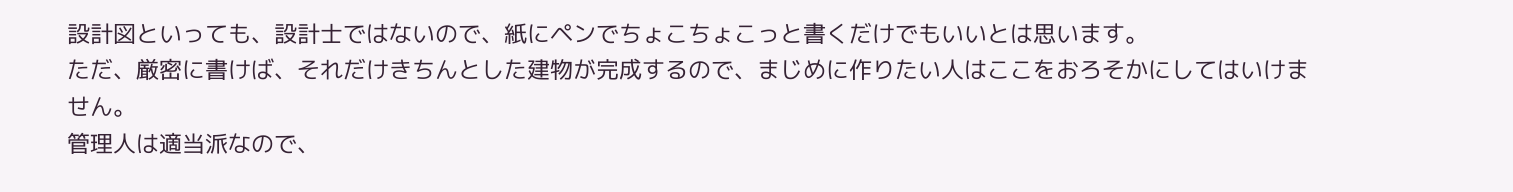設計図といっても、設計士ではないので、紙にペンでちょこちょこっと書くだけでもいいとは思います。
ただ、厳密に書けば、それだけきちんとした建物が完成するので、まじめに作りたい人はここをおろそかにしてはいけません。
管理人は適当派なので、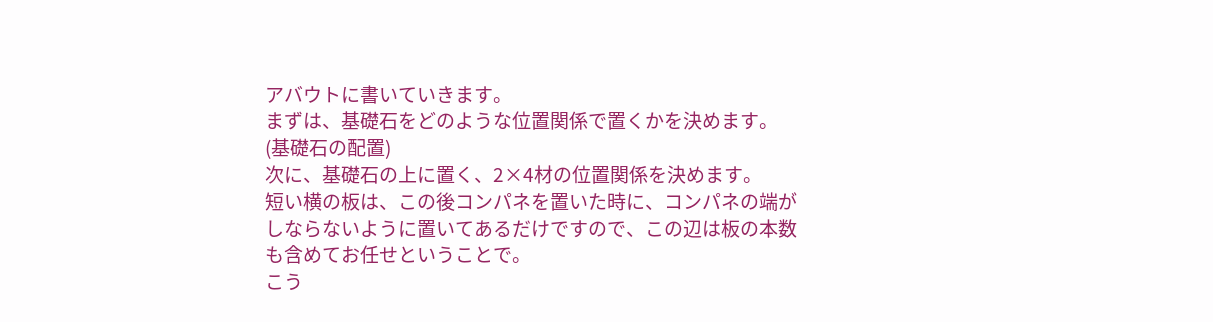アバウトに書いていきます。
まずは、基礎石をどのような位置関係で置くかを決めます。
(基礎石の配置)
次に、基礎石の上に置く、2×4材の位置関係を決めます。
短い横の板は、この後コンパネを置いた時に、コンパネの端がしならないように置いてあるだけですので、この辺は板の本数も含めてお任せということで。
こう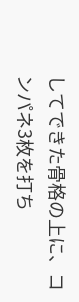してできた骨格の上に、コンパネ3枚を打ち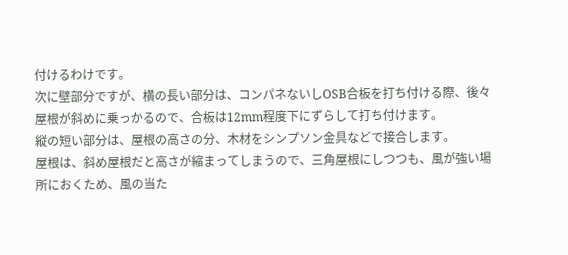付けるわけです。
次に壁部分ですが、横の長い部分は、コンパネないしOSB合板を打ち付ける際、後々屋根が斜めに乗っかるので、合板は12mm程度下にずらして打ち付けます。
縦の短い部分は、屋根の高さの分、木材をシンプソン金具などで接合します。
屋根は、斜め屋根だと高さが縮まってしまうので、三角屋根にしつつも、風が強い場所におくため、風の当た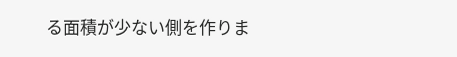る面積が少ない側を作りま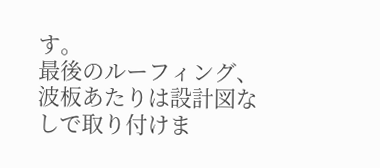す。
最後のルーフィング、波板あたりは設計図なしで取り付けま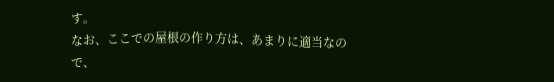す。
なお、ここでの屋根の作り方は、あまりに適当なので、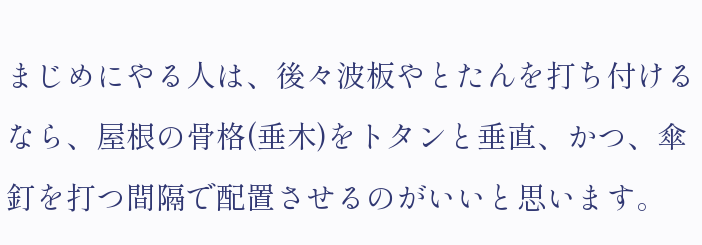まじめにやる人は、後々波板やとたんを打ち付けるなら、屋根の骨格(垂木)をトタンと垂直、かつ、傘釘を打つ間隔で配置させるのがいいと思います。